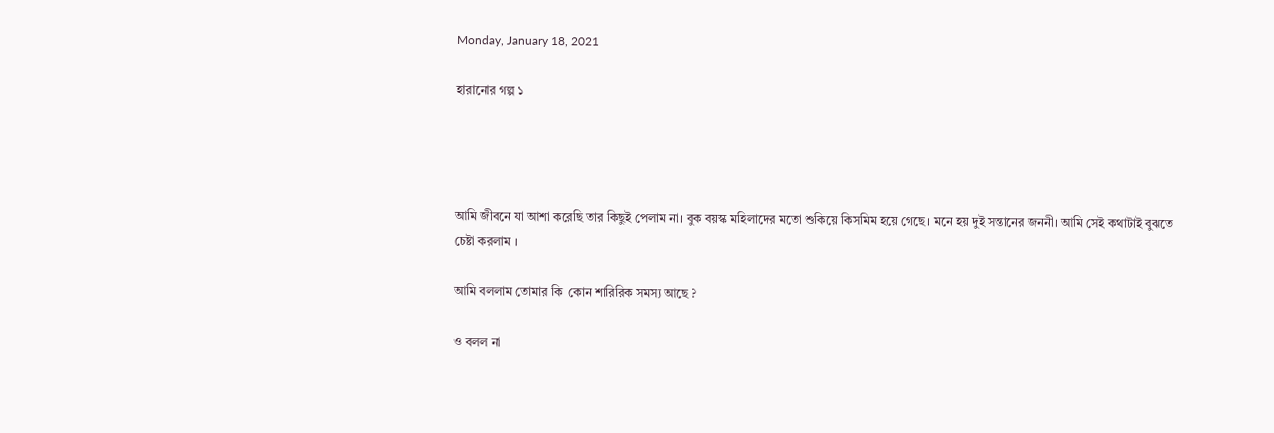Monday, January 18, 2021

হারানোর গল্প ১




আমি জীবনে যা আশা করেছি তার কিছুই পেলাম না। বুক বয়স্ক মহিলাদের মতো শুকিয়ে কিসমিম হয়ে গেছে। মনে হয় দুই সন্তানের জননী। আমি সেই কথাটাই বুঝতে চেষ্টা করলাম ।

আমি বললাম তোমার কি  কোন শারিরিক সমস্য আছে ?

ও বলল না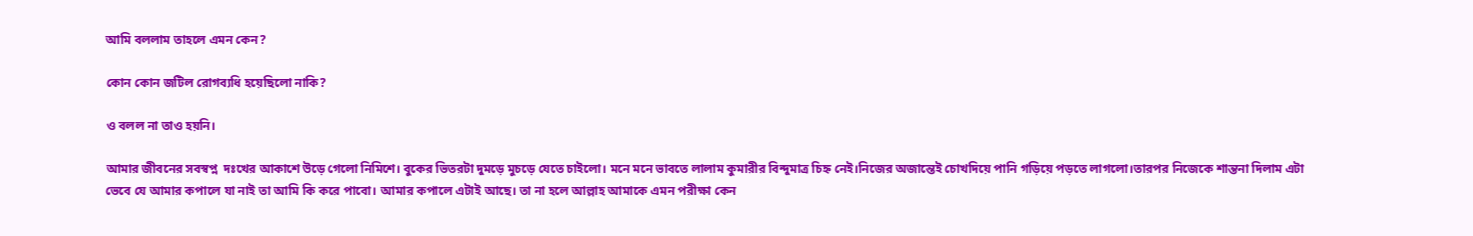আমি বললাম তাহলে এমন কেন?

কোন কোন জটিল রোগব্যধি হয়েছিলো নাকি?

ও বলল না তাও হয়নি।

আমার জীবনের সবস্বপ্ন  দঃখের আকাশে উড়ে গেলো নিমিশে। বুকের ভিতরটা দুমড়ে মুচড়ে যেতে চাইলো। মনে মনে ভাবতে লালাম কুমারীর বিন্দুমাত্র চিহ্ন নেই।নিজের অজান্তেই চোখদিয়ে পানি গড়িয়ে পড়তে লাগলো।তারপর নিজেকে শান্তনা দিলাম এটা ভেবে যে আমার কপালে যা নাই তা আমি কি করে পাবো। আমার কপালে এটাই আছে। তা না হলে আল্লাহ আমাকে এমন পরীক্ষা কেন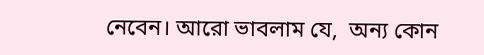নেবেন। আরো ভাবলাম যে,  অন্য কোন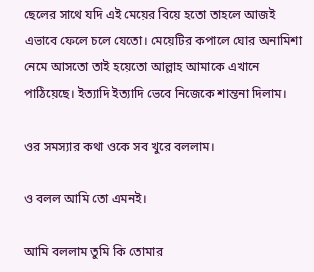ছেলের সাথে যদি এই মেয়ের বিয়ে হতো তাহলে আজই এভাবে ফেলে চলে যেতো। মেয়েটির কপালে ঘোর অনামিশা নেমে আসতো তাই হয়েতো আল্লাহ আমাকে এখানে পাঠিয়েছে। ইত্যাদি ইত্যাদি ভেবে নিজেকে শান্তনা দিলাম।

ওর সমস্যার কথা ওকে সব খুরে বললাম।

ও বলল আমি তো এমনই।

আমি বললাম তুমি কি তোমার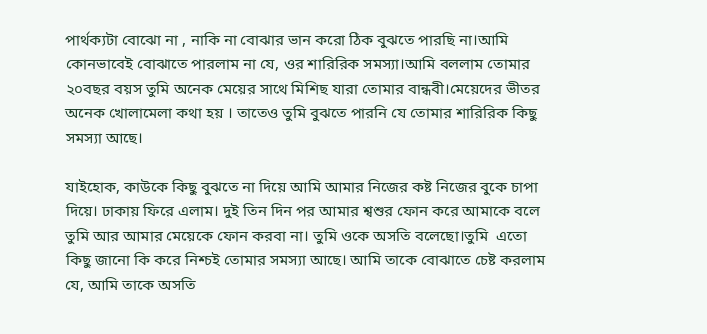পার্থক্যটা বোঝো না , নাকি না বোঝার ভান করো ঠিক বুঝতে পারছি না।আমি কোনভাবেই বোঝাতে পারলাম না যে, ওর শারিরিক সমস্যা।আমি বললাম তোমার ২০বছর বয়স তুমি অনেক মেয়ের সাথে মিশিছ যারা তোমার বান্ধবী।মেয়েদের ভীতর অনেক খোলামেলা কথা হয় । তাতেও তুমি বুঝতে পারনি যে তোমার শারিরিক কিছু সমস্যা আছে।

যাইহোক, কাউকে কিছু বুঝতে না দিয়ে আমি আমার নিজের কষ্ট নিজের বুকে চাপা দিয়ে। ঢাকায় ফিরে এলাম। দুই তিন দিন পর আমার শ্বশুর ফোন করে আমাকে বলে তুমি আর আমার মেয়েকে ফোন করবা না। তুমি ওকে অসতি বলেছো।তুমি  এতো কিছু জানো কি করে নিশ্চই তোমার সমস্যা আছে। আমি তাকে বোঝাতে চেষ্ট করলাম যে, আমি তাকে অসতি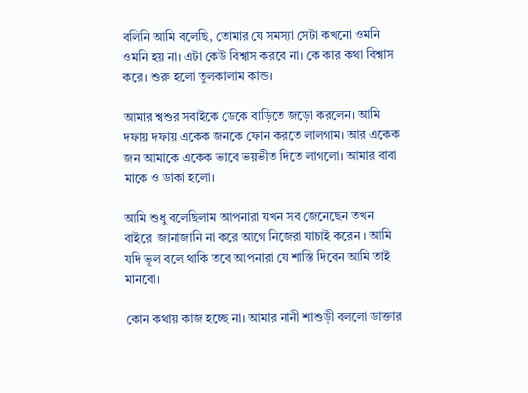বলিনি আমি বলেছি, তোমার যে সমস্যা সেটা কখনো ওমনি ওমনি হয় না। এটা কেউ বিশ্বাস করবে না। কে কার কথা বিশ্বাস করে। শুরু হলো তুলকালাম কান্ড।

আমার শ্বশুর সবাইকে ডেকে বাড়িতে জড়ো করলেন। আমি দফায় দফায় একেক জনকে ফোন করতে লালগাম। আর একেক জন আমাকে একেক ভাবে ভয়ভীত দিতে লাগলো। আমার বাবা মাকে ও ডাকা হলো।

আমি শুধু বলেছিলাম আপনারা যখন সব জেনেছেন তখন বাইরে  জানাজানি না করে আগে নিজেরা যাচাই করেন । আমি যদি ভূল বলে থাকি তবে আপনারা যে শাস্তি দিবেন আমি তাই মানবো।

কোন কথায় কাজ হচ্ছে না। আমার নানী শাশুড়ী বললো ডাক্তার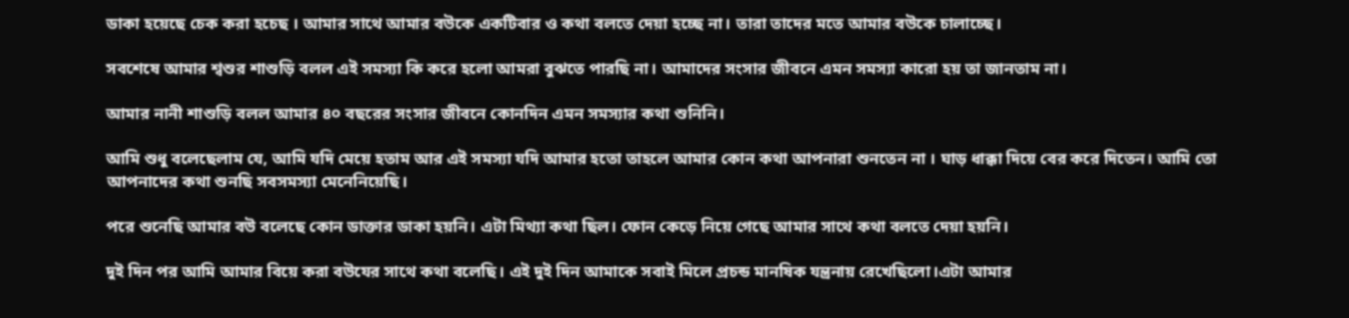ডাকা হয়েছে চেক করা হচেছ । আমার সাথে আমার বউকে একটিবার ও কথা বলতে দেয়া হচ্ছে না। তারা তাদের মতে আমার বউকে চালাচ্ছে।

সবশেষে আমার শ্বশুর শাশুড়ি বলল এই সমস্যা কি করে হলো আমরা বুঝতে পারছি না। আমাদের সংসার জীবনে এমন সমস্যা কারো হয় তা জানতাম না।

আমার নানী শাশুড়ি বলল আমার ৪০ বছরের সংসার জীবনে কোনদিন এমন সমস্যার কথা শুনিনি।

আমি শুধু বলেছেলাম যে, আমি যদি মেয়ে হতাম আর এই সমস্যা যদি আমার হতো তাহলে আমার কোন কথা আপনারা শুনতেন না । ঘাড় ধাক্কা দিয়ে বের করে দিতেন। আমি তো আপনাদের কথা শুনছি সবসমস্যা মেনেনিয়েছি।

পরে শুনেছি আমার বউ বলেছে কোন ডাক্তার ডাকা হয়নি। এটা মিথ্যা কথা ছিল। ফোন কেড়ে নিয়ে গেছে আমার সাথে কথা বলতে দেয়া হয়নি।

দুই দিন পর আমি আমার বিয়ে করা বউযের সাথে কথা বলেছি। এই দুই দিন আমাকে সবাই মিলে প্রচন্ড মানষিক যন্ত্রনায় রেখেছিলো।এটা আমার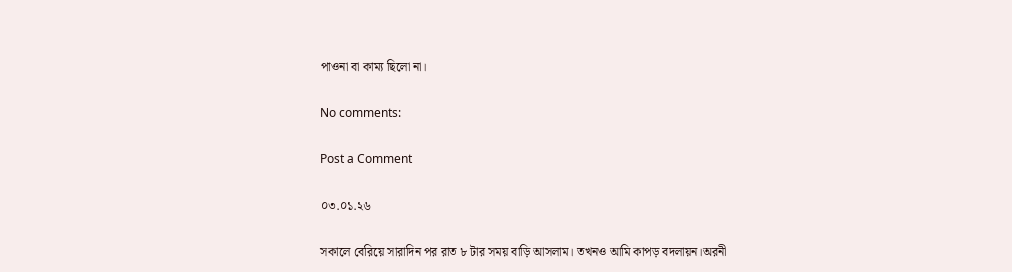পাওনা বা কাম্য ছিলো না।

No comments:

Post a Comment

০৩.০১.২৬

সকালে বেরিয়ে সারাদিন পর রাত ৮ টার সময় বাড়ি আসলাম। তখনও আমি কাপড় বদলায়ন।অরনী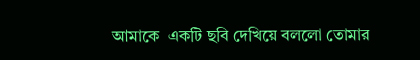আমাকে  একটি ছবি দেখিয়ে বললো তোমার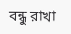বন্ধু রাখা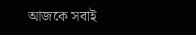আজকে সবাই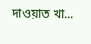দাওয়াত খা...